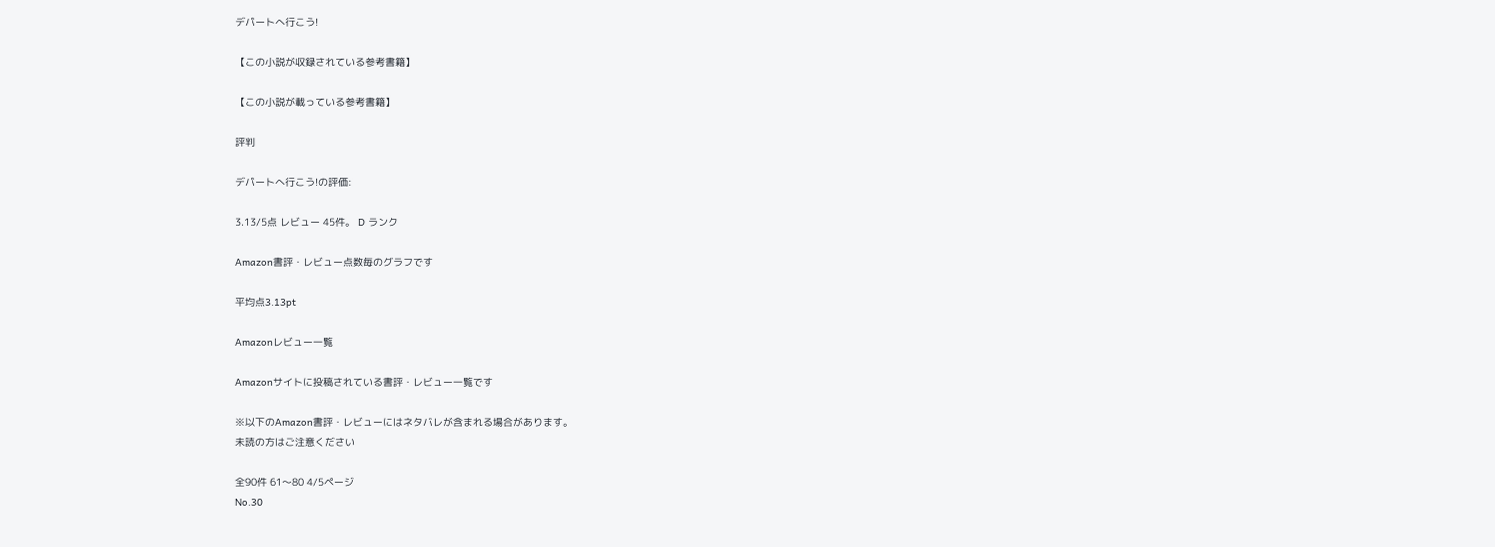デパートへ行こう!

【この小説が収録されている参考書籍】

【この小説が載っている参考書籍】

評判

デパートへ行こう!の評価:

3.13/5点 レビュー 45件。 D ランク

Amazon書評・レビュー点数毎のグラフです

平均点3.13pt

Amazonレビュー一覧

Amazonサイトに投稿されている書評・レビュー一覧です

※以下のAmazon書評・レビューにはネタバレが含まれる場合があります。
未読の方はご注意ください

全90件 61〜80 4/5ページ
No.30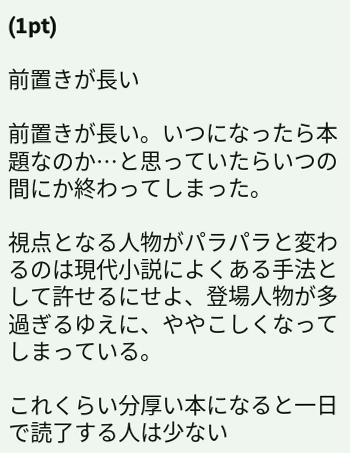(1pt)

前置きが長い

前置きが長い。いつになったら本題なのか…と思っていたらいつの間にか終わってしまった。

視点となる人物がパラパラと変わるのは現代小説によくある手法として許せるにせよ、登場人物が多過ぎるゆえに、ややこしくなってしまっている。

これくらい分厚い本になると一日で読了する人は少ない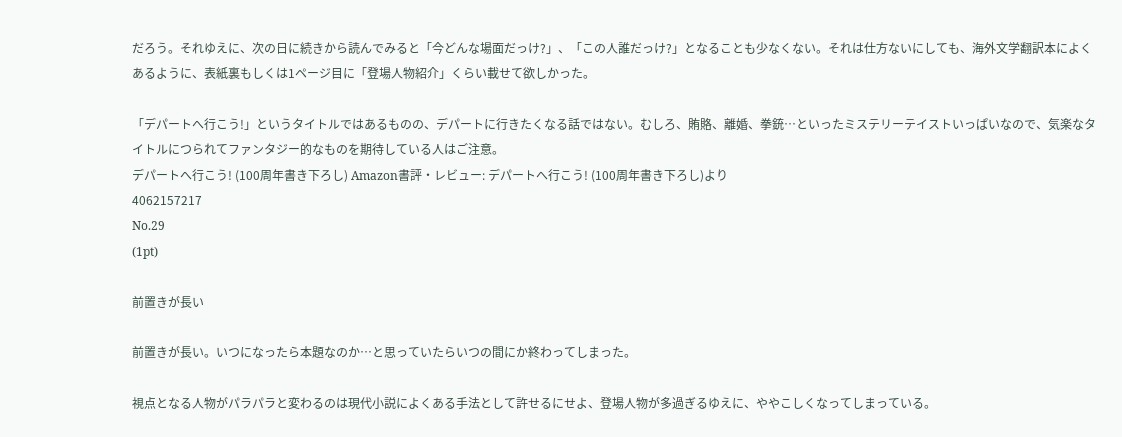だろう。それゆえに、次の日に続きから読んでみると「今どんな場面だっけ?」、「この人誰だっけ?」となることも少なくない。それは仕方ないにしても、海外文学翻訳本によくあるように、表紙裏もしくは1ページ目に「登場人物紹介」くらい載せて欲しかった。

「デパートへ行こう!」というタイトルではあるものの、デパートに行きたくなる話ではない。むしろ、賄賂、離婚、拳銃…といったミステリーテイストいっぱいなので、気楽なタイトルにつられてファンタジー的なものを期待している人はご注意。
デパートへ行こう! (100周年書き下ろし) Amazon書評・レビュー: デパートへ行こう! (100周年書き下ろし)より
4062157217
No.29
(1pt)

前置きが長い

前置きが長い。いつになったら本題なのか…と思っていたらいつの間にか終わってしまった。

視点となる人物がパラパラと変わるのは現代小説によくある手法として許せるにせよ、登場人物が多過ぎるゆえに、ややこしくなってしまっている。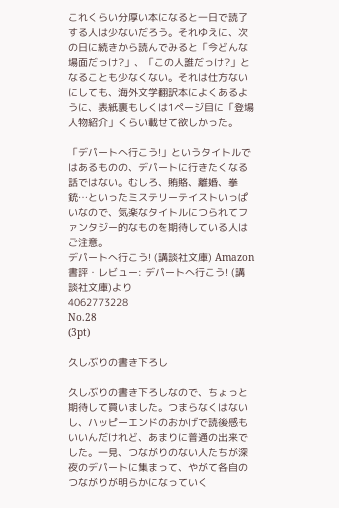これくらい分厚い本になると一日で読了する人は少ないだろう。それゆえに、次の日に続きから読んでみると「今どんな場面だっけ?」、「この人誰だっけ?」となることも少なくない。それは仕方ないにしても、海外文学翻訳本によくあるように、表紙裏もしくは1ページ目に「登場人物紹介」くらい載せて欲しかった。

「デパートへ行こう!」というタイトルではあるものの、デパートに行きたくなる話ではない。むしろ、賄賂、離婚、拳銃…といったミステリーテイストいっぱいなので、気楽なタイトルにつられてファンタジー的なものを期待している人はご注意。
デパートへ行こう! (講談社文庫) Amazon書評・レビュー: デパートへ行こう! (講談社文庫)より
4062773228
No.28
(3pt)

久しぶりの書き下ろし

久しぶりの書き下ろしなので、ちょっと期待して買いました。つまらなくはないし、ハッピーエンドのおかげで読後感もいいんだけれど、あまりに普通の出来でした。一見、つながりのない人たちが深夜のデパートに集まって、やがて各自のつながりが明らかになっていく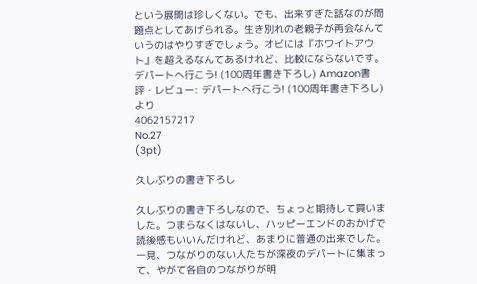という展開は珍しくない。でも、出来すぎた話なのが問題点としてあげられる。生き別れの老親子が再会なんていうのはやりすぎでしょう。オビには『ホワイトアウト』を超えるなんてあるけれど、比較にならないです。
デパートへ行こう! (100周年書き下ろし) Amazon書評・レビュー: デパートへ行こう! (100周年書き下ろし)より
4062157217
No.27
(3pt)

久しぶりの書き下ろし

久しぶりの書き下ろしなので、ちょっと期待して買いました。つまらなくはないし、ハッピーエンドのおかげで読後感もいいんだけれど、あまりに普通の出来でした。一見、つながりのない人たちが深夜のデパートに集まって、やがて各自のつながりが明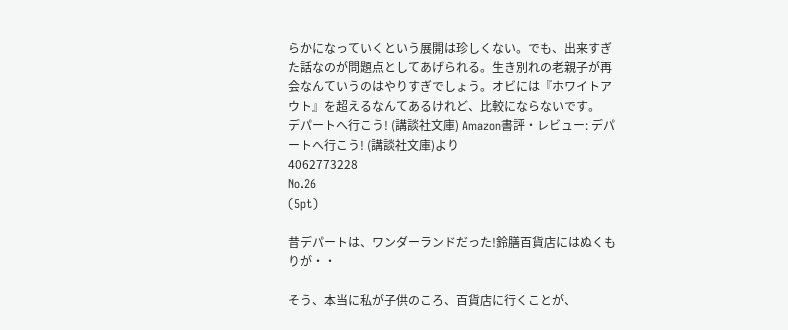らかになっていくという展開は珍しくない。でも、出来すぎた話なのが問題点としてあげられる。生き別れの老親子が再会なんていうのはやりすぎでしょう。オビには『ホワイトアウト』を超えるなんてあるけれど、比較にならないです。
デパートへ行こう! (講談社文庫) Amazon書評・レビュー: デパートへ行こう! (講談社文庫)より
4062773228
No.26
(5pt)

昔デパートは、ワンダーランドだった!鈴膳百貨店にはぬくもりが・・

そう、本当に私が子供のころ、百貨店に行くことが、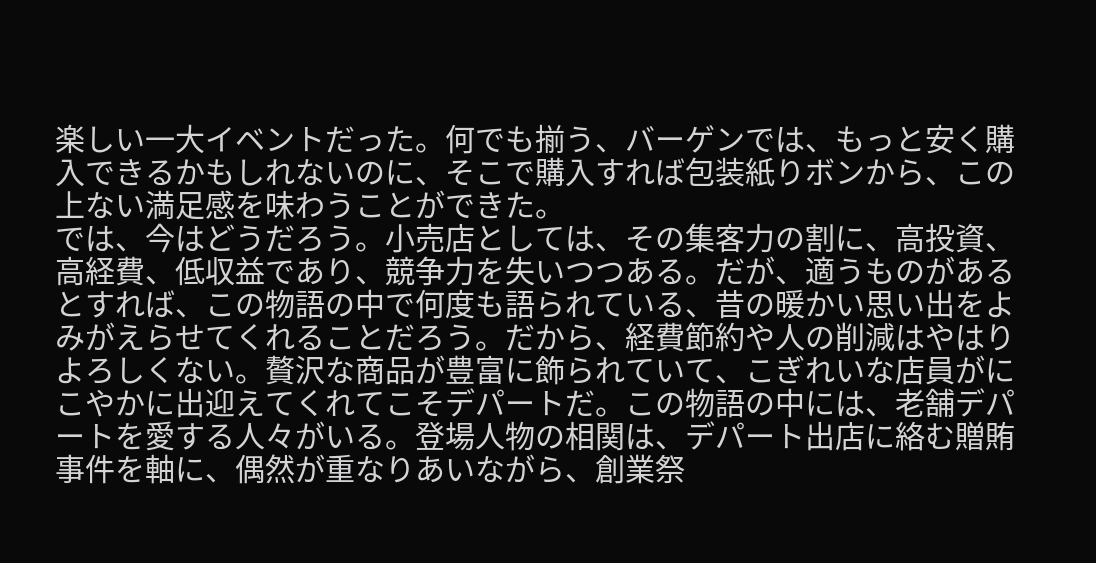楽しい一大イベントだった。何でも揃う、バーゲンでは、もっと安く購入できるかもしれないのに、そこで購入すれば包装紙りボンから、この上ない満足感を味わうことができた。
では、今はどうだろう。小売店としては、その集客力の割に、高投資、高経費、低収益であり、競争力を失いつつある。だが、適うものがあるとすれば、この物語の中で何度も語られている、昔の暖かい思い出をよみがえらせてくれることだろう。だから、経費節約や人の削減はやはりよろしくない。贅沢な商品が豊富に飾られていて、こぎれいな店員がにこやかに出迎えてくれてこそデパートだ。この物語の中には、老舗デパートを愛する人々がいる。登場人物の相関は、デパート出店に絡む贈賄事件を軸に、偶然が重なりあいながら、創業祭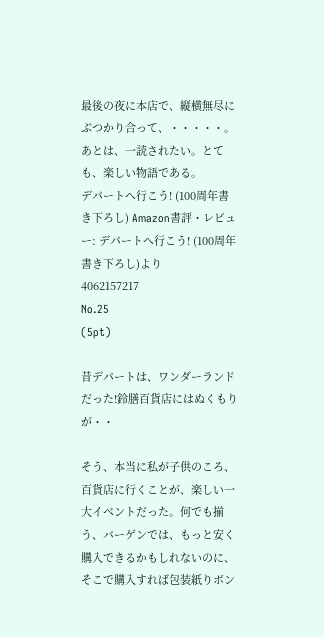最後の夜に本店で、縦横無尽にぶつかり合って、・・・・・。あとは、一読されたい。とても、楽しい物語である。
デパートへ行こう! (100周年書き下ろし) Amazon書評・レビュー: デパートへ行こう! (100周年書き下ろし)より
4062157217
No.25
(5pt)

昔デパートは、ワンダーランドだった!鈴膳百貨店にはぬくもりが・・

そう、本当に私が子供のころ、百貨店に行くことが、楽しい一大イベントだった。何でも揃う、バーゲンでは、もっと安く購入できるかもしれないのに、そこで購入すれば包装紙りボン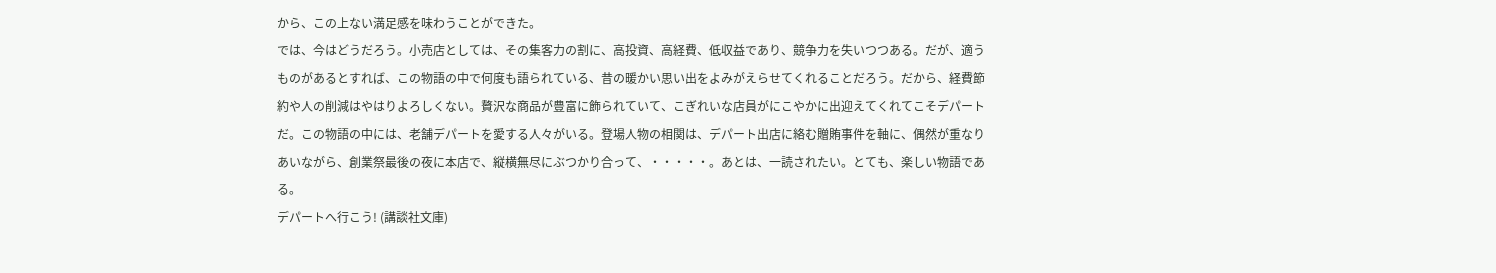から、この上ない満足感を味わうことができた。
では、今はどうだろう。小売店としては、その集客力の割に、高投資、高経費、低収益であり、競争力を失いつつある。だが、適うものがあるとすれば、この物語の中で何度も語られている、昔の暖かい思い出をよみがえらせてくれることだろう。だから、経費節約や人の削減はやはりよろしくない。贅沢な商品が豊富に飾られていて、こぎれいな店員がにこやかに出迎えてくれてこそデパートだ。この物語の中には、老舗デパートを愛する人々がいる。登場人物の相関は、デパート出店に絡む贈賄事件を軸に、偶然が重なりあいながら、創業祭最後の夜に本店で、縦横無尽にぶつかり合って、・・・・・。あとは、一読されたい。とても、楽しい物語である。
デパートへ行こう! (講談社文庫)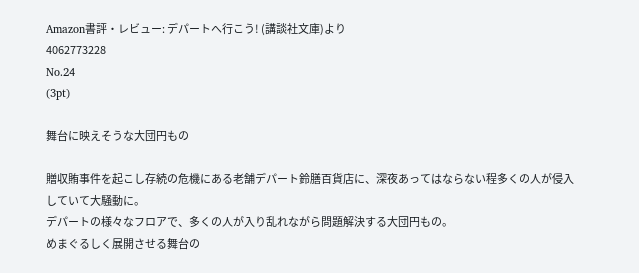Amazon書評・レビュー: デパートへ行こう! (講談社文庫)より
4062773228
No.24
(3pt)

舞台に映えそうな大団円もの

贈収賄事件を起こし存続の危機にある老舗デパート鈴膳百貨店に、深夜あってはならない程多くの人が侵入していて大騒動に。
デパートの様々なフロアで、多くの人が入り乱れながら問題解決する大団円もの。
めまぐるしく展開させる舞台の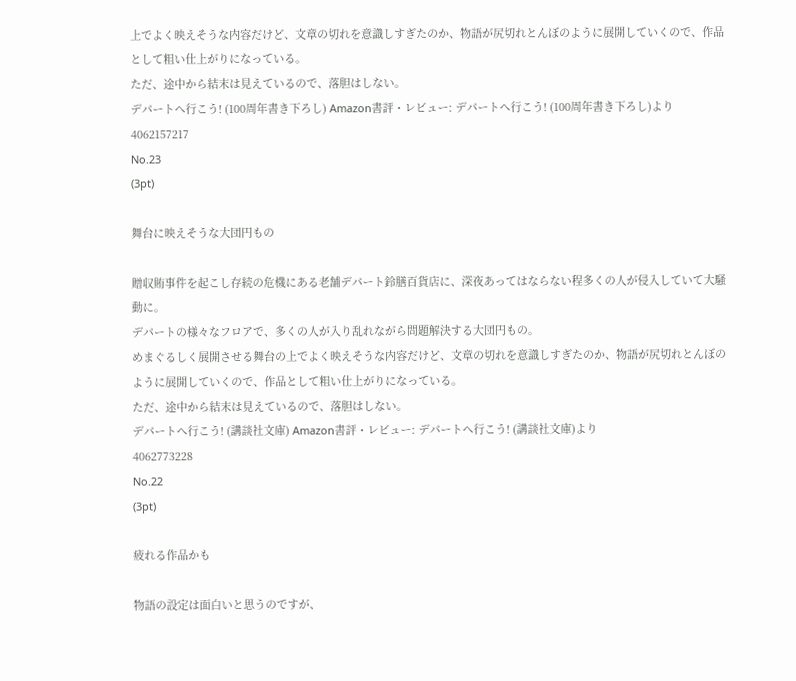上でよく映えそうな内容だけど、文章の切れを意識しすぎたのか、物語が尻切れとんぼのように展開していくので、作品として粗い仕上がりになっている。
ただ、途中から結末は見えているので、落胆はしない。
デパートへ行こう! (100周年書き下ろし) Amazon書評・レビュー: デパートへ行こう! (100周年書き下ろし)より
4062157217
No.23
(3pt)

舞台に映えそうな大団円もの

贈収賄事件を起こし存続の危機にある老舗デパート鈴膳百貨店に、深夜あってはならない程多くの人が侵入していて大騒動に。
デパートの様々なフロアで、多くの人が入り乱れながら問題解決する大団円もの。
めまぐるしく展開させる舞台の上でよく映えそうな内容だけど、文章の切れを意識しすぎたのか、物語が尻切れとんぼのように展開していくので、作品として粗い仕上がりになっている。
ただ、途中から結末は見えているので、落胆はしない。
デパートへ行こう! (講談社文庫) Amazon書評・レビュー: デパートへ行こう! (講談社文庫)より
4062773228
No.22
(3pt)

疲れる作品かも

物語の設定は面白いと思うのですが、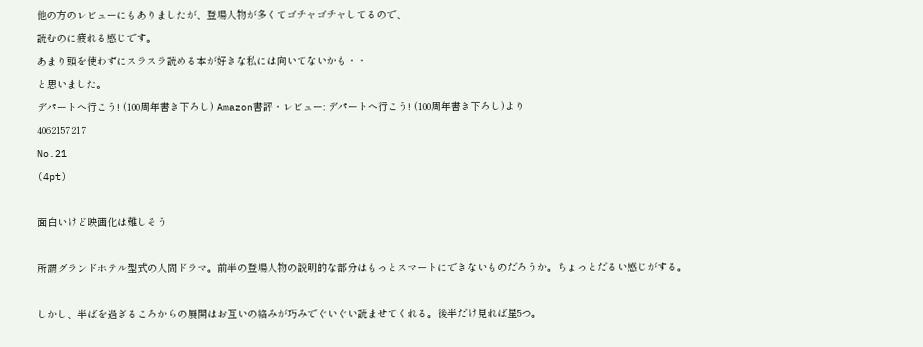他の方のレビューにもありましたが、登場人物が多くてゴチャゴチャしてるので、
読むのに疲れる感じです。
あまり頭を使わずにスラスラ読める本が好きな私には向いてないかも・・
と思いました。
デパートへ行こう! (100周年書き下ろし) Amazon書評・レビュー: デパートへ行こう! (100周年書き下ろし)より
4062157217
No.21
(4pt)

面白いけど映画化は難しそう

所謂グランドホテル型式の人間ドラマ。前半の登場人物の説明的な部分はもっとスマートにできないものだろうか。ちょっとだるい感じがする。

しかし、半ばを過ぎるころからの展開はお互いの絡みが巧みでぐいぐい読ませてくれる。後半だけ見れば星5つ。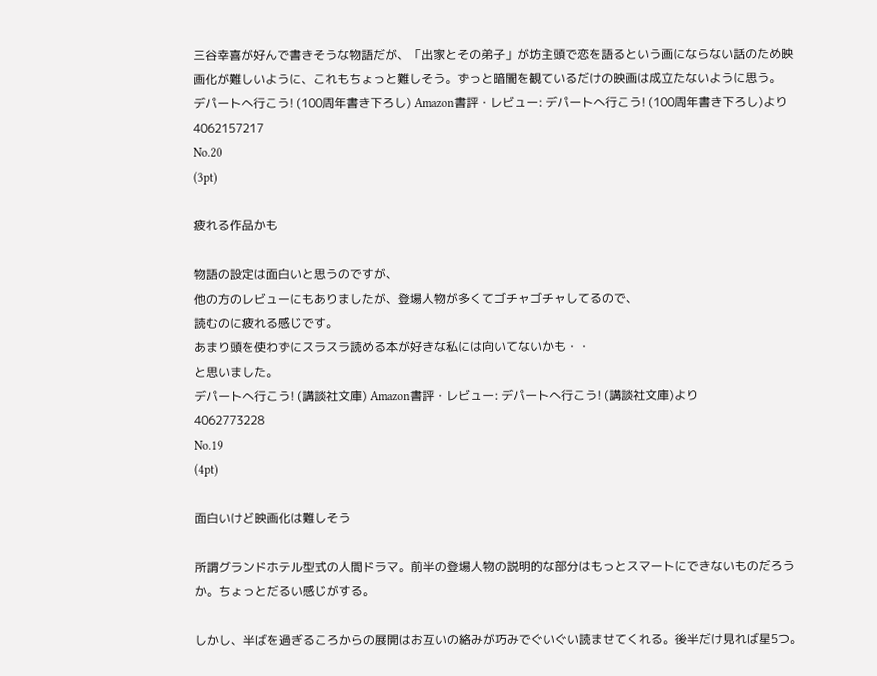三谷幸喜が好んで書きそうな物語だが、「出家とその弟子」が坊主頭で恋を語るという画にならない話のため映画化が難しいように、これもちょっと難しそう。ずっと暗闇を観ているだけの映画は成立たないように思う。
デパートへ行こう! (100周年書き下ろし) Amazon書評・レビュー: デパートへ行こう! (100周年書き下ろし)より
4062157217
No.20
(3pt)

疲れる作品かも

物語の設定は面白いと思うのですが、
他の方のレビューにもありましたが、登場人物が多くてゴチャゴチャしてるので、
読むのに疲れる感じです。
あまり頭を使わずにスラスラ読める本が好きな私には向いてないかも・・
と思いました。
デパートへ行こう! (講談社文庫) Amazon書評・レビュー: デパートへ行こう! (講談社文庫)より
4062773228
No.19
(4pt)

面白いけど映画化は難しそう

所謂グランドホテル型式の人間ドラマ。前半の登場人物の説明的な部分はもっとスマートにできないものだろうか。ちょっとだるい感じがする。

しかし、半ばを過ぎるころからの展開はお互いの絡みが巧みでぐいぐい読ませてくれる。後半だけ見れば星5つ。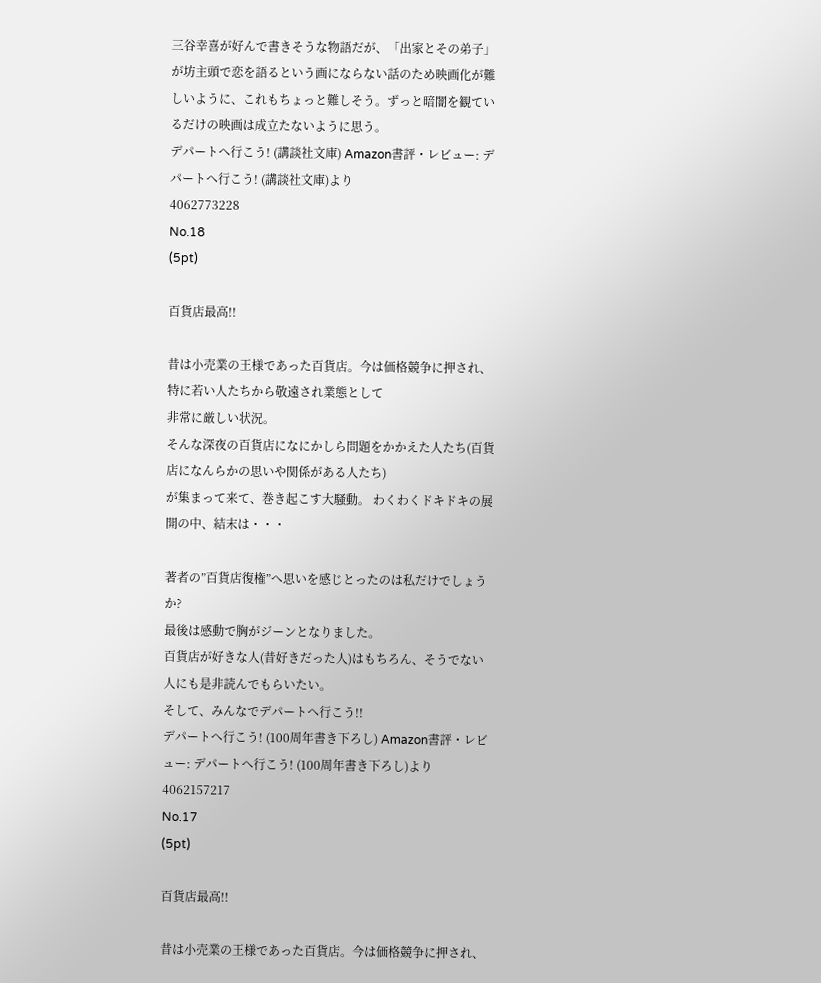三谷幸喜が好んで書きそうな物語だが、「出家とその弟子」が坊主頭で恋を語るという画にならない話のため映画化が難しいように、これもちょっと難しそう。ずっと暗闇を観ているだけの映画は成立たないように思う。
デパートへ行こう! (講談社文庫) Amazon書評・レビュー: デパートへ行こう! (講談社文庫)より
4062773228
No.18
(5pt)

百貨店最高!!

昔は小売業の王様であった百貨店。今は価格競争に押され、特に若い人たちから敬遠され業態として
非常に厳しい状況。
そんな深夜の百貨店になにかしら問題をかかえた人たち(百貨店になんらかの思いや関係がある人たち)
が集まって来て、巻き起こす大騒動。 わくわくドキドキの展開の中、結末は・・・

著者の”百貨店復権”へ思いを感じとったのは私だけでしょうか?
最後は感動で胸がジーンとなりました。
百貨店が好きな人(昔好きだった人)はもちろん、そうでない人にも是非読んでもらいたい。
そして、みんなでデパートへ行こう!!
デパートへ行こう! (100周年書き下ろし) Amazon書評・レビュー: デパートへ行こう! (100周年書き下ろし)より
4062157217
No.17
(5pt)

百貨店最高!!

昔は小売業の王様であった百貨店。今は価格競争に押され、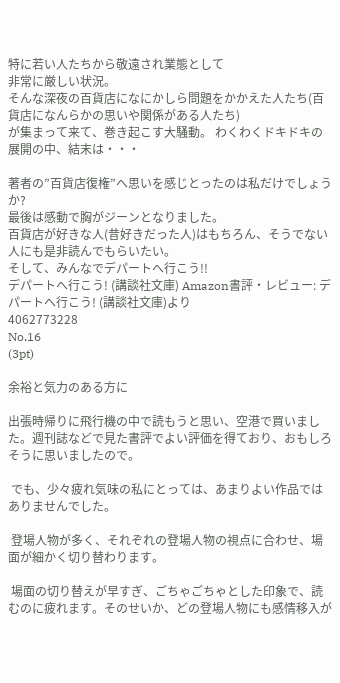特に若い人たちから敬遠され業態として
非常に厳しい状況。
そんな深夜の百貨店になにかしら問題をかかえた人たち(百貨店になんらかの思いや関係がある人たち)
が集まって来て、巻き起こす大騒動。 わくわくドキドキの展開の中、結末は・・・

著者の”百貨店復権”へ思いを感じとったのは私だけでしょうか?
最後は感動で胸がジーンとなりました。
百貨店が好きな人(昔好きだった人)はもちろん、そうでない人にも是非読んでもらいたい。
そして、みんなでデパートへ行こう!!
デパートへ行こう! (講談社文庫) Amazon書評・レビュー: デパートへ行こう! (講談社文庫)より
4062773228
No.16
(3pt)

余裕と気力のある方に

出張時帰りに飛行機の中で読もうと思い、空港で買いました。週刊誌などで見た書評でよい評価を得ており、おもしろそうに思いましたので。

 でも、少々疲れ気味の私にとっては、あまりよい作品ではありませんでした。

 登場人物が多く、それぞれの登場人物の視点に合わせ、場面が細かく切り替わります。

 場面の切り替えが早すぎ、ごちゃごちゃとした印象で、読むのに疲れます。そのせいか、どの登場人物にも感情移入が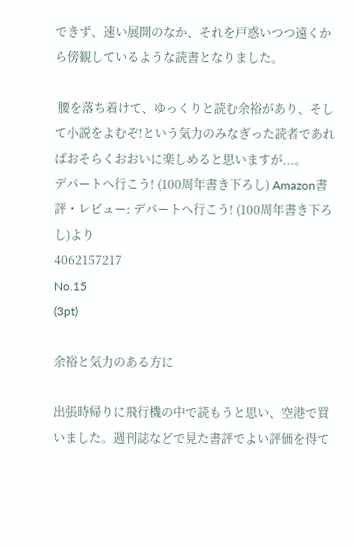できず、速い展開のなか、それを戸惑いつつ遠くから傍観しているような読書となりました。

 腰を落ち着けて、ゆっくりと読む余裕があり、そして小説をよむぞ!という気力のみなぎった読者であればおそらくおおいに楽しめると思いますが...。
デパートへ行こう! (100周年書き下ろし) Amazon書評・レビュー: デパートへ行こう! (100周年書き下ろし)より
4062157217
No.15
(3pt)

余裕と気力のある方に

出張時帰りに飛行機の中で読もうと思い、空港で買いました。週刊誌などで見た書評でよい評価を得て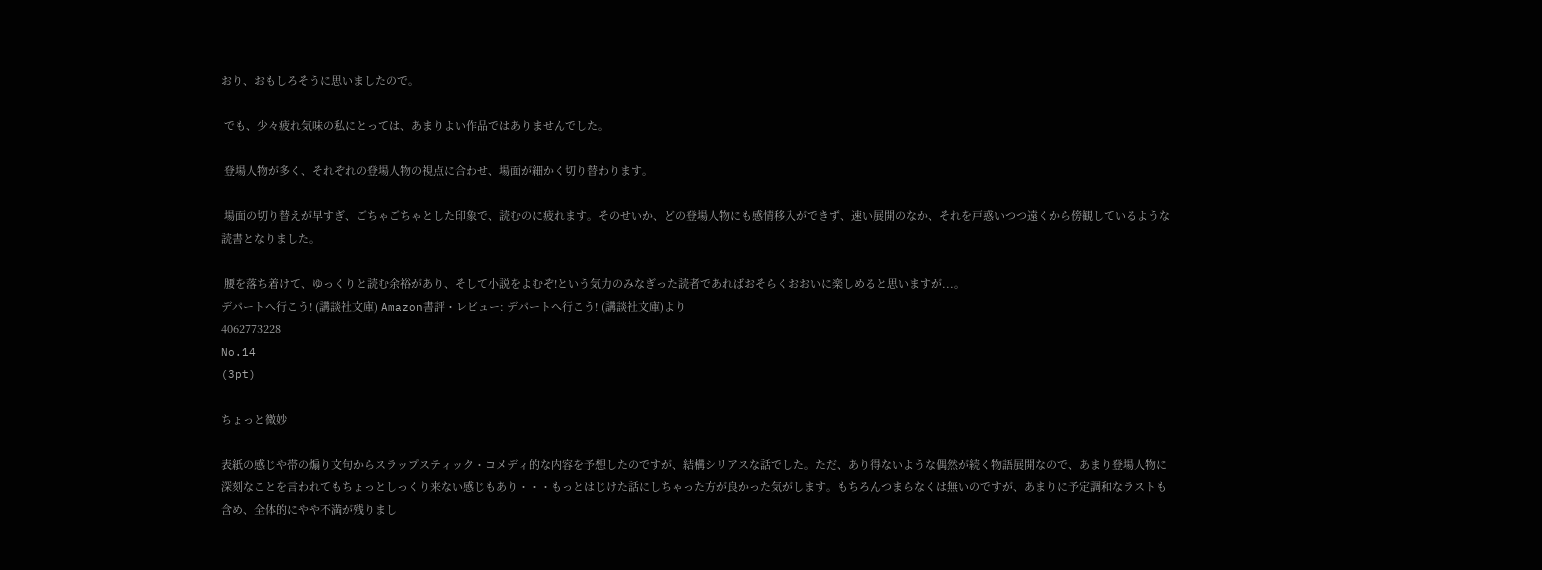おり、おもしろそうに思いましたので。

 でも、少々疲れ気味の私にとっては、あまりよい作品ではありませんでした。

 登場人物が多く、それぞれの登場人物の視点に合わせ、場面が細かく切り替わります。

 場面の切り替えが早すぎ、ごちゃごちゃとした印象で、読むのに疲れます。そのせいか、どの登場人物にも感情移入ができず、速い展開のなか、それを戸惑いつつ遠くから傍観しているような読書となりました。

 腰を落ち着けて、ゆっくりと読む余裕があり、そして小説をよむぞ!という気力のみなぎった読者であればおそらくおおいに楽しめると思いますが...。
デパートへ行こう! (講談社文庫) Amazon書評・レビュー: デパートへ行こう! (講談社文庫)より
4062773228
No.14
(3pt)

ちょっと微妙

表紙の感じや帯の煽り文句からスラップスティック・コメディ的な内容を予想したのですが、結構シリアスな話でした。ただ、あり得ないような偶然が続く物語展開なので、あまり登場人物に深刻なことを言われてもちょっとしっくり来ない感じもあり・・・もっとはじけた話にしちゃった方が良かった気がします。もちろんつまらなくは無いのですが、あまりに予定調和なラストも含め、全体的にやや不満が残りまし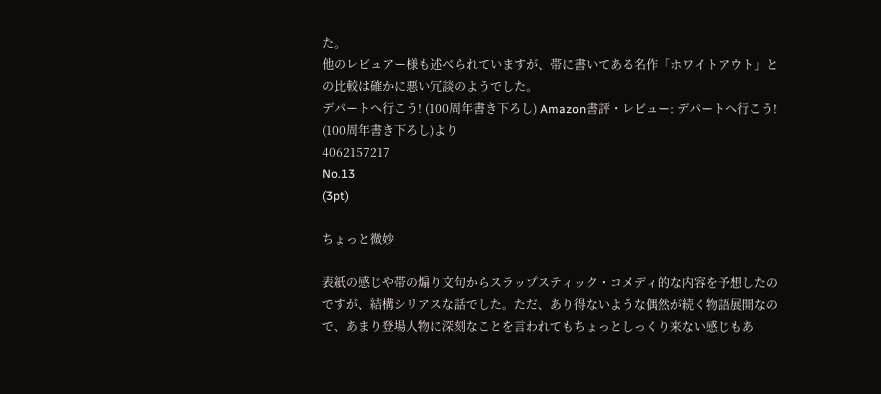た。
他のレビュアー様も述べられていますが、帯に書いてある名作「ホワイトアウト」との比較は確かに悪い冗談のようでした。
デパートへ行こう! (100周年書き下ろし) Amazon書評・レビュー: デパートへ行こう! (100周年書き下ろし)より
4062157217
No.13
(3pt)

ちょっと微妙

表紙の感じや帯の煽り文句からスラップスティック・コメディ的な内容を予想したのですが、結構シリアスな話でした。ただ、あり得ないような偶然が続く物語展開なので、あまり登場人物に深刻なことを言われてもちょっとしっくり来ない感じもあ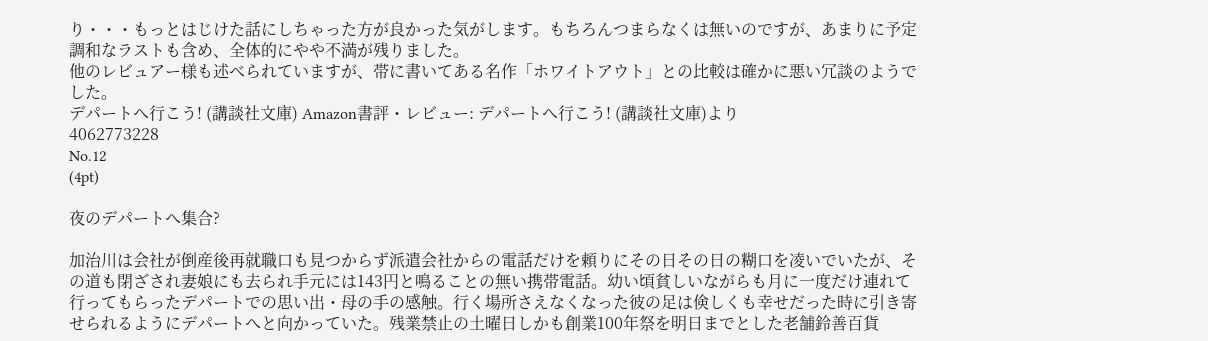り・・・もっとはじけた話にしちゃった方が良かった気がします。もちろんつまらなくは無いのですが、あまりに予定調和なラストも含め、全体的にやや不満が残りました。
他のレビュアー様も述べられていますが、帯に書いてある名作「ホワイトアウト」との比較は確かに悪い冗談のようでした。
デパートへ行こう! (講談社文庫) Amazon書評・レビュー: デパートへ行こう! (講談社文庫)より
4062773228
No.12
(4pt)

夜のデパートへ集合?

加治川は会社が倒産後再就職口も見つからず派遣会社からの電話だけを頼りにその日その日の糊口を凌いでいたが、その道も閉ざされ妻娘にも去られ手元には143円と鳴ることの無い携帯電話。幼い頃貧しいながらも月に一度だけ連れて行ってもらったデパートでの思い出・母の手の感触。行く場所さえなくなった彼の足は倹しくも幸せだった時に引き寄せられるようにデパートへと向かっていた。残業禁止の土曜日しかも創業100年祭を明日までとした老舗鈴善百貨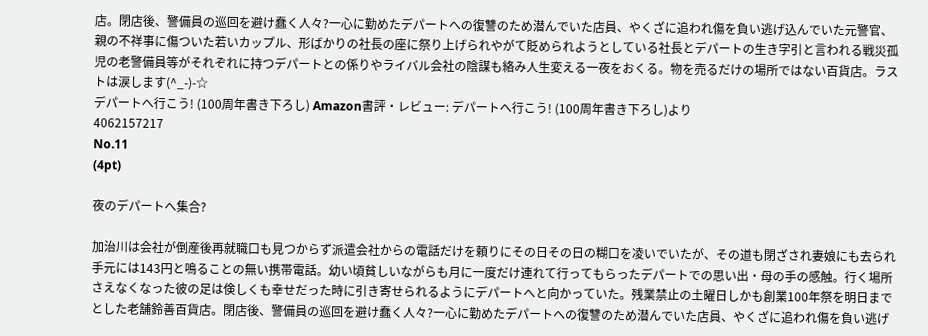店。閉店後、警備員の巡回を避け蠢く人々?一心に勤めたデパートへの復讐のため潜んでいた店員、やくざに追われ傷を負い逃げ込んでいた元警官、親の不祥事に傷ついた若いカップル、形ばかりの社長の座に祭り上げられやがて貶められようとしている社長とデパートの生き字引と言われる戦災孤児の老警備員等がそれぞれに持つデパートとの係りやライバル会社の陰謀も絡み人生変える一夜をおくる。物を売るだけの場所ではない百貨店。ラストは涙します(^_-)-☆
デパートへ行こう! (100周年書き下ろし) Amazon書評・レビュー: デパートへ行こう! (100周年書き下ろし)より
4062157217
No.11
(4pt)

夜のデパートへ集合?

加治川は会社が倒産後再就職口も見つからず派遣会社からの電話だけを頼りにその日その日の糊口を凌いでいたが、その道も閉ざされ妻娘にも去られ手元には143円と鳴ることの無い携帯電話。幼い頃貧しいながらも月に一度だけ連れて行ってもらったデパートでの思い出・母の手の感触。行く場所さえなくなった彼の足は倹しくも幸せだった時に引き寄せられるようにデパートへと向かっていた。残業禁止の土曜日しかも創業100年祭を明日までとした老舗鈴善百貨店。閉店後、警備員の巡回を避け蠢く人々?一心に勤めたデパートへの復讐のため潜んでいた店員、やくざに追われ傷を負い逃げ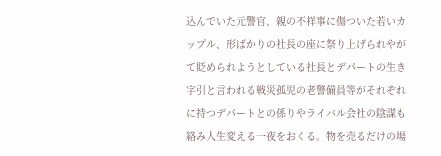込んでいた元警官、親の不祥事に傷ついた若いカップル、形ばかりの社長の座に祭り上げられやがて貶められようとしている社長とデパートの生き字引と言われる戦災孤児の老警備員等がそれぞれに持つデパートとの係りやライバル会社の陰謀も絡み人生変える一夜をおくる。物を売るだけの場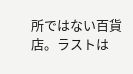所ではない百貨店。ラストは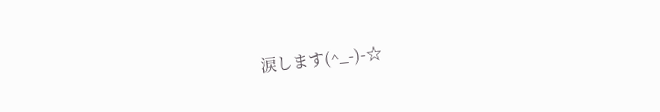涙します(^_-)-☆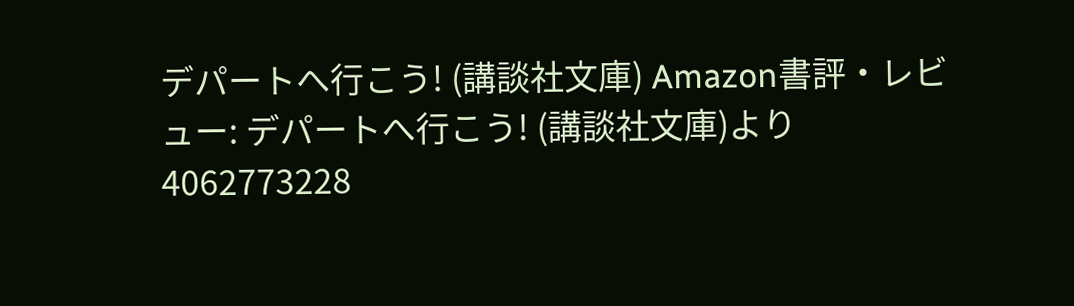デパートへ行こう! (講談社文庫) Amazon書評・レビュー: デパートへ行こう! (講談社文庫)より
4062773228